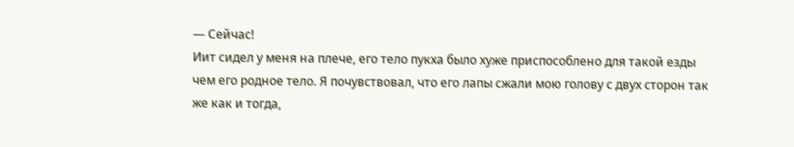— Сейчас!
Иит сидел у меня на плече, его тело пукха было хуже приспособлено для такой езды чем его родное тело. Я почувствовал, что его лапы сжали мою голову с двух сторон так же как и тогда,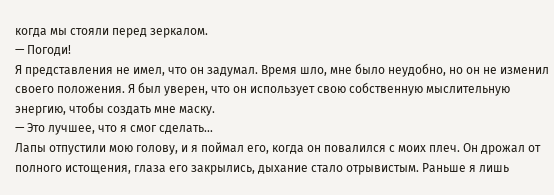когда мы стояли перед зеркалом.
— Погоди!
Я представления не имел, что он задумал. Время шло, мне было неудобно, но он не изменил своего положения. Я был уверен, что он использует свою собственную мыслительную энергию, чтобы создать мне маску.
— Это лучшее, что я смог сделать…
Лапы отпустили мою голову, и я поймал его, когда он повалился с моих плеч. Он дрожал от полного истощения, глаза его закрылись, дыхание стало отрывистым. Раньше я лишь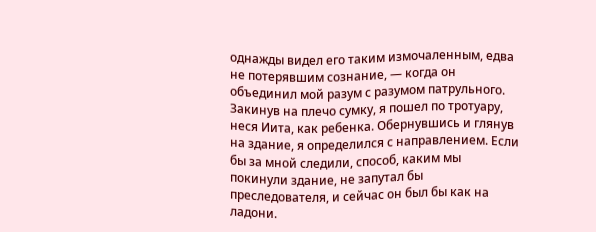однажды видел его таким измочаленным, едва не потерявшим сознание, — когда он объединил мой разум с разумом патрульного. Закинув на плечо сумку, я пошел по тротуару, неся Иита, как ребенка. Обернувшись и глянув на здание, я определился с направлением. Если бы за мной следили, способ, каким мы покинули здание, не запутал бы преследователя, и сейчас он был бы как на ладони.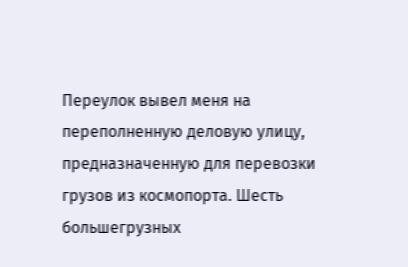Переулок вывел меня на переполненную деловую улицу, предназначенную для перевозки грузов из космопорта. Шесть большегрузных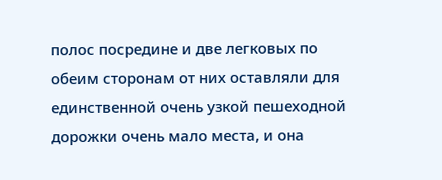полос посредине и две легковых по обеим сторонам от них оставляли для единственной очень узкой пешеходной дорожки очень мало места, и она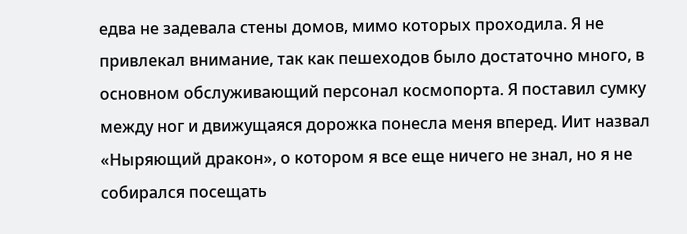едва не задевала стены домов, мимо которых проходила. Я не привлекал внимание, так как пешеходов было достаточно много, в основном обслуживающий персонал космопорта. Я поставил сумку между ног и движущаяся дорожка понесла меня вперед. Иит назвал «Ныряющий дракон», о котором я все еще ничего не знал, но я не собирался посещать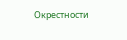Окрестности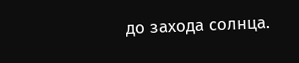до захода солнца.